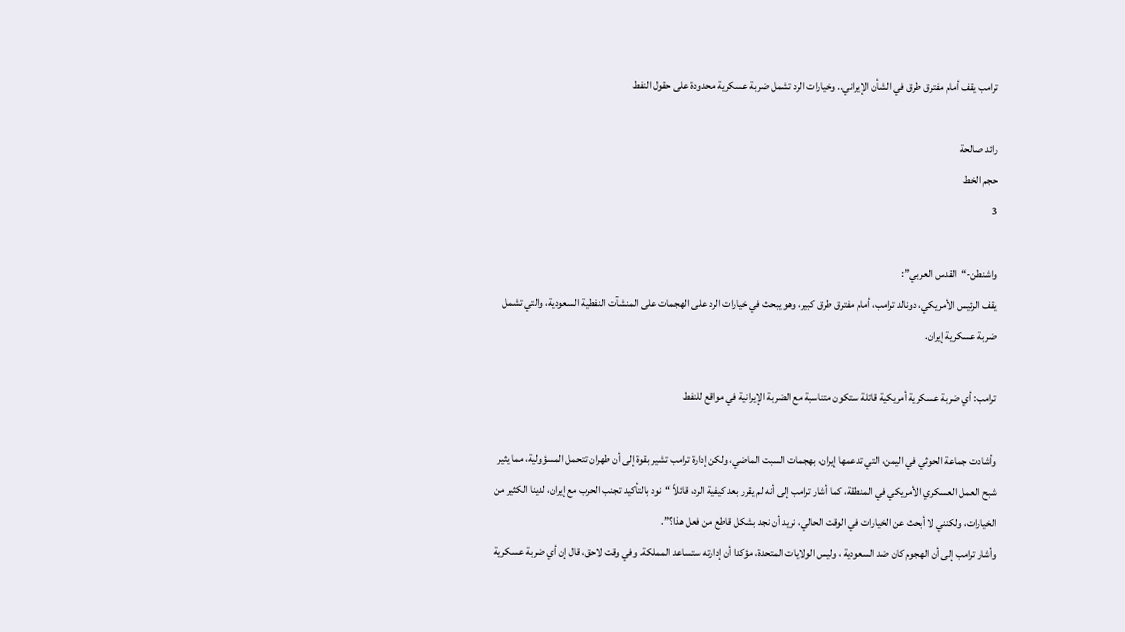ترامب يقف أمام مفترق طرق في الشأن الإيراني.. وخيارات الرد تشمل ضربة عسكرية محدودة على حقول النفط

رائد صالحة
حجم الخط
3

واشنطن-“القدس العربي”:
يقف الرئيس الأمريكي، دونالد ترامب، أمام مفترق طرق كبير، وهو يبحث في خيارات الرد على الهجمات على المنشآت النفطية السعودية، والتي تشمل ضربة عسكرية إيران.

ترامب: أي ضربة عسكرية أمريكية قاتلة ستكون متناسبة مع الضربة الإيرانية في مواقع للنفط

وأشادت جماعة الحوثي في اليمن، التي تدعمها إيران، بهجمات السبت الماضي، ولكن إدارة ترامب تشير بقوة إلى أن طهران تتحمل المسؤولية، مما يثير شبح العمل العسكري الأمريكي في المنطقة، كما أشار ترامب إلى أنه لم يقرر بعد كيفية الرد، قائلاً “نود بالتأكيد تجنب الحرب مع إيران، لدينا الكثير من الخيارات، ولكنني لا أبحث عن الخيارات في الوقت الحالي، نريد أن نجد بشكل قاطع من فعل هذا؟”.
وأشار ترامب إلى أن الهجوم كان ضد السعودية ، وليس الولايات المتحدة، مؤكدا أن إدارته ستساعد المملكة. وفي وقت لاحق، قال إن أي ضربة عسكرية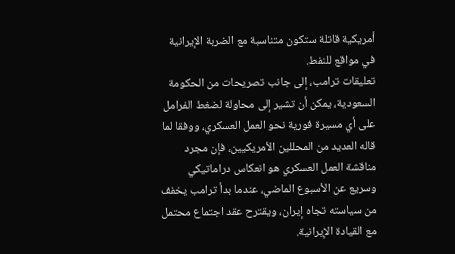أمريكية قاتلة ستكون متناسبة مع الضربة الإيرانية في مواقع للنفط.
تعليقات ترامب، إلى جانب تصريحات من الحكومة السعودية، يمكن أن تشير إلى محاولة لضغط الفرامل على أي مسيرة فورية نحو العمل العسكري، ووفقا لما قاله العديد من المحللين الأمريكيين، فإن مجرد مناقشة العمل العسكري هو انعكاس دراماتيكي وسريع عن الأسبوع الماضي، عندما بدأ ترامب يخفف من سياسته تجاه إيران، ويقترح عقد اجتماع محتمل مع القيادة الإيرانية.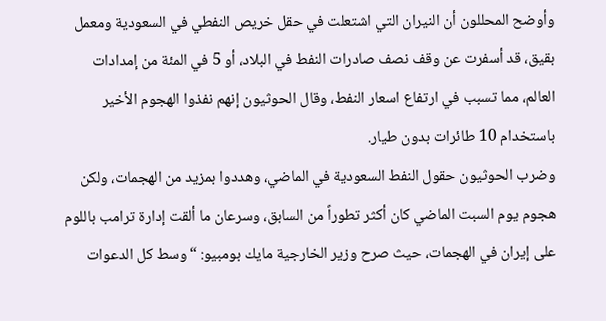وأوضح المحللون أن النيران التي اشتعلت في حقل خريص النفطي في السعودية ومعمل بقيق، قد أسفرت عن وقف نصف صادرات النفط في البلاد، أو 5 في المئة من إمدادات العالم، مما تسبب في ارتفاع اسعار النفط، وقال الحوثيون إنهم نفذوا الهجوم الأخير باستخدام 10 طائرات بدون طيار.
وضرب الحوثيون حقول النفط السعودية في الماضي، وهددوا بمزيد من الهجمات، ولكن هجوم يوم السبت الماضي كان أكثر تطوراً من السابق، وسرعان ما ألقت إدارة ترامب باللوم على إيران في الهجمات، حيث صرح وزير الخارجية مايك بومبيو: “وسط كل الدعوات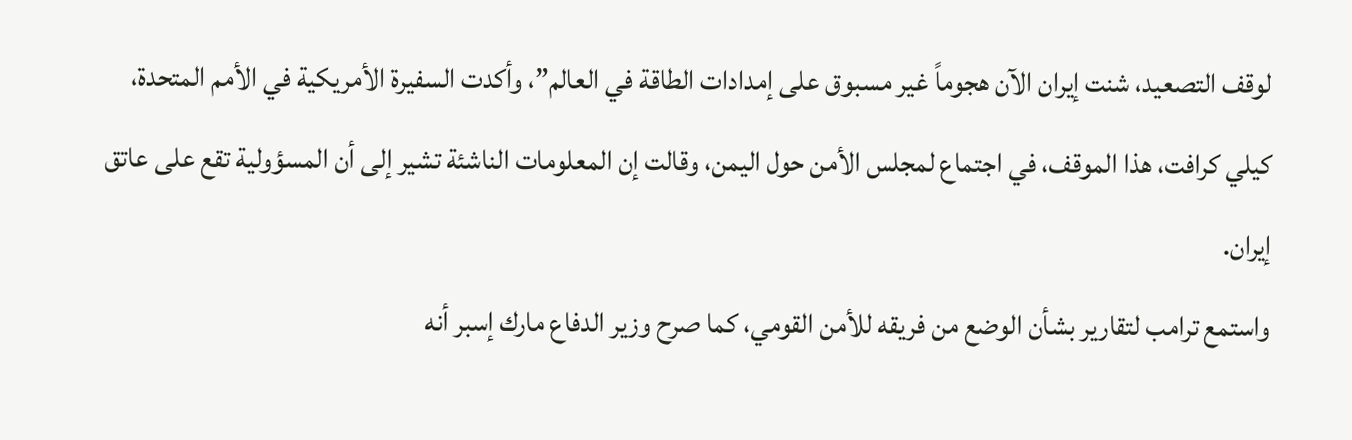لوقف التصعيد، شنت إيران الآن هجوماً غير مسبوق على إمدادات الطاقة في العالم”، وأكدت السفيرة الأمريكية في الأمم المتحدة، كيلي كرافت، هذا الموقف، في اجتماع لمجلس الأمن حول اليمن، وقالت إن المعلومات الناشئة تشير إلى أن المسؤولية تقع على عاتق إيران.
واستمع ترامب لتقارير بشأن الوضع من فريقه للأمن القومي، كما صرح وزير الدفاع مارك إسبر أنه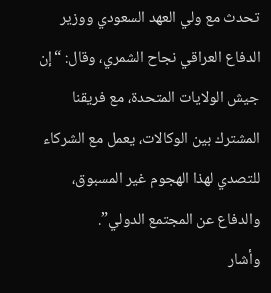تحدث مع ولي العهد السعودي ووزير الدفاع العراقي نجاح الشمري، وقال: “إن جيش الولايات المتحدة، مع فريقنا المشترك بين الوكالات، يعمل مع الشركاء للتصدي لهذا الهجوم غير المسبوق، والدفاع عن المجتمع الدولي”.
وأشار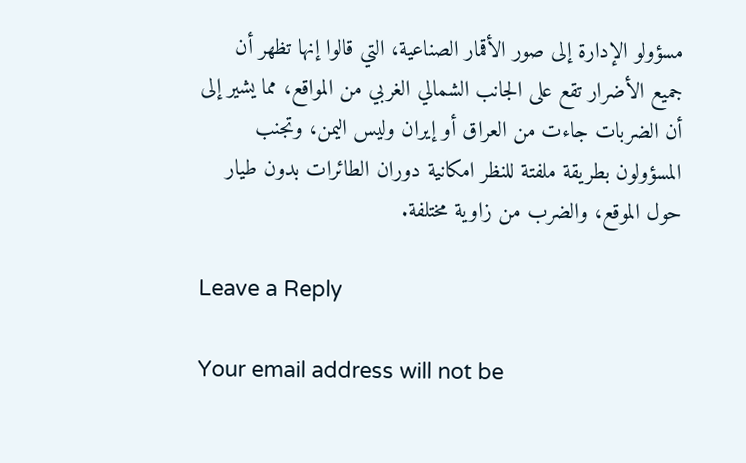مسؤولو الإدارة إلى صور الأقمار الصناعية، التي قالوا إنها تظهر أن جميع الأضرار تقع على الجانب الشمالي الغربي من المواقع، مما يشير إلى أن الضربات جاءت من العراق أو إيران وليس اليمن، وتجنب المسؤولون بطريقة ملفتة للنظر امكانية دوران الطائرات بدون طيار حول الموقع، والضرب من زاوية مختلفة.

Leave a Reply

Your email address will not be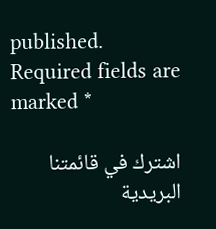published. Required fields are marked *

اشترك في قائمتنا البريدية